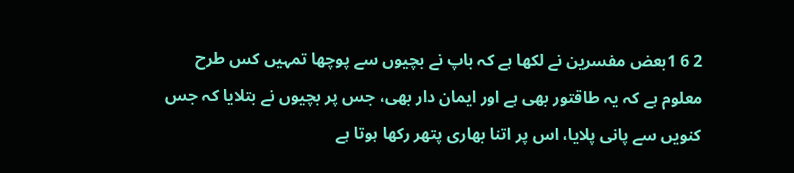2 6 1بعض مفسرین نے لکھا ہے کہ باپ نے بچیوں سے پوچھا تمہیں کس طرح معلوم ہے کہ یہ طاقتور بھی ہے اور ایمان دار بھی، جس پر بچیوں نے بتلایا کہ جس کنویں سے پانی پلایا، اس پر اتنا بھاری پتھر رکھا ہوتا ہے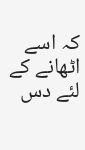کہ اسے اٹھانے کے لئے دس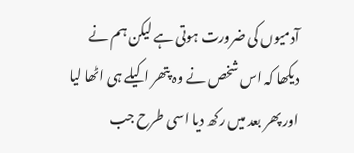آدمیوں کی ضرورت ہوتی ہے لیکن ہم نے دیکھا کہ اس شخص نے وہ پتھر اکیلے ہی اٹھا لیا اور پھر بعد میں رکھ دیا اسی طرح جب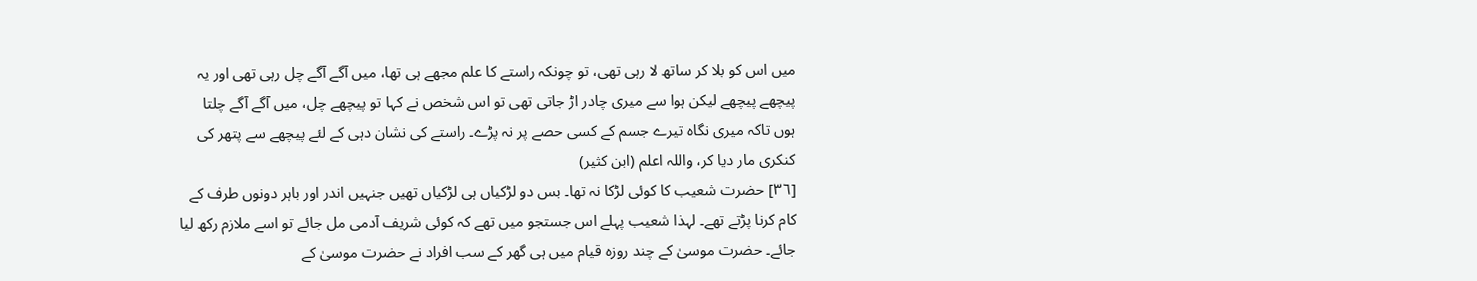میں اس کو بلا کر ساتھ لا رہی تھی، تو چونکہ راستے کا علم مجھے ہی تھا، میں آگے آگے چل رہی تھی اور یہ پیچھے پیچھے لیکن ہوا سے میری چادر اڑ جاتی تھی تو اس شخص نے کہا تو پیچھے چل، میں آگے آگے چلتا ہوں تاکہ میری نگاہ تیرے جسم کے کسی حصے پر نہ پڑے۔ راستے کی نشان دہی کے لئے پیچھے سے پتھر کی کنکری مار دیا کر، واللہ اعلم (ابن کثیر)
[٣٦] حضرت شعیب کا کوئی لڑکا نہ تھا۔ بس دو لڑکیاں ہی لڑکیاں تھیں جنہیں اندر اور باہر دونوں طرف کے کام کرنا پڑتے تھے۔ لہذا شعیب پہلے اس جستجو میں تھے کہ کوئی شریف آدمی مل جائے تو اسے ملازم رکھ لیا جائے۔ حضرت موسیٰ کے چند روزہ قیام میں ہی گھر کے سب افراد نے حضرت موسیٰ کے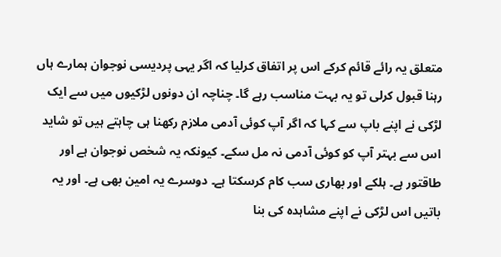متعلق یہ رائے قائم کرکے اس پر اتفاق کرلیا کہ اگر یہی پردیسی نوجوان ہمارے ہاں رہنا قبول کرلی تو یہ بہت مناسب رہے گا۔ چناچہ ان دونوں لڑکیوں میں سے ایک لڑکی نے اپنے باپ سے کہا کہ اگر آپ کوئی آدمی ملازم رکھنا ہی چاہتے ہیں تو شاید اس سے بہتر آپ کو کوئی آدمی نہ مل سکے۔ کیونکہ یہ شخص نوجوان ہے اور طاقتور ہے۔ ہلکے اور بھاری سب کام کرسکتا ہے۔ دوسرے یہ امین بھی ہے۔ اور یہ باتیں اس لڑکی نے اپنے مشاہدہ کی بنا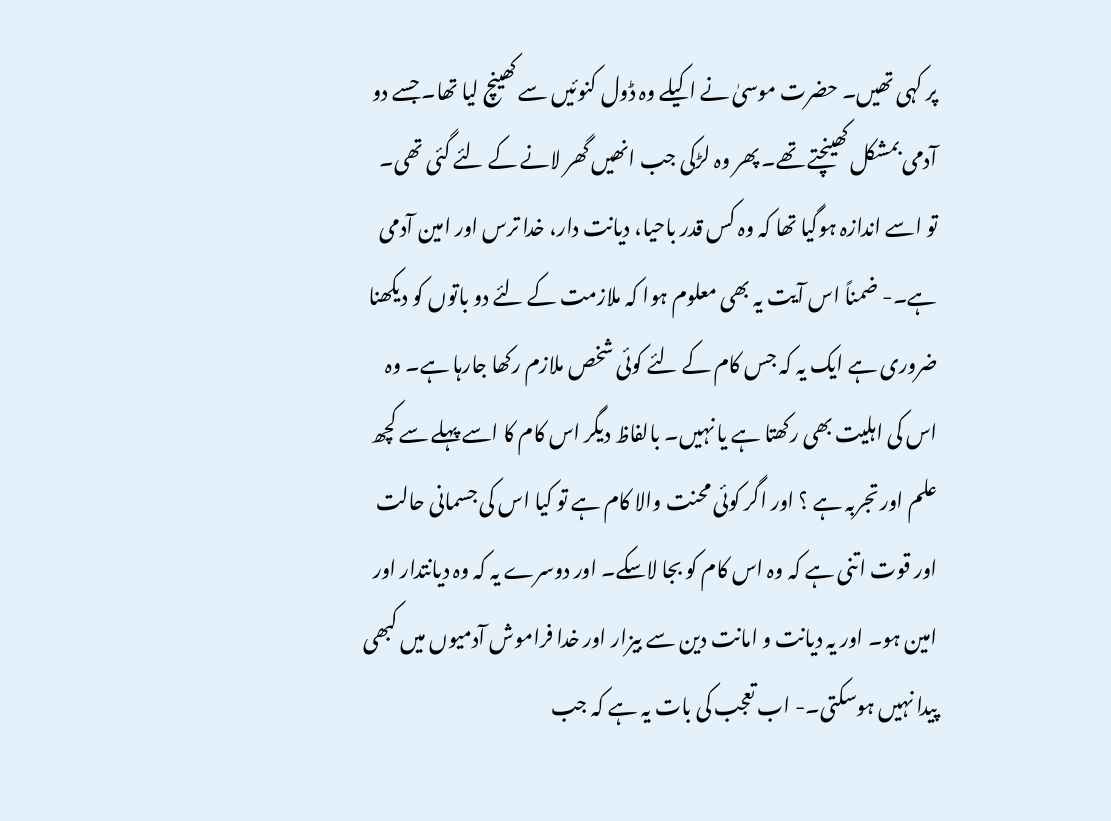پر کہی تھیں۔ حضرت موسیٰ نے اکیلے وہ ڈول کنوئیں سے کھینچ لیا تھا۔ جسے دو آدمی بمشکل کھینچتے تھے۔ پھر وہ لڑکی جب انھیں گھر لانے کے لئے گئی تھی۔ تو اسے اندازہ ہوگیا تھا کہ وہ کس قدر باحیا، دیانت دار، خدا ترس اور امین آدمی ہے۔- ضمناً اس آیت یہ بھی معلوم ہوا کہ ملازمت کے لئے دو باتوں کو دیکھنا ضروری ہے ایک یہ کہ جس کام کے لئے کوئی شخص ملازم رکھا جارہا ہے۔ وہ اس کی اہلیت بھی رکھتا ہے یا نہیں۔ بالفاظ دیگر اس کام کا اسے پہلے سے کچھ علم اور تجربہ ہے ؟ اور اگر کوئی محنت والا کام ہے تو کیا اس کی جسمانی حالت اور قوت اتنی ہے کہ وہ اس کام کو بجا لاسکے۔ اور دوسرے یہ کہ وہ دیانتدار اور امین ہو۔ اور یہ دیانت و امانت دین سے بیزار اور خدا فراموش آدمیوں میں کبھی پیدا نہیں ہوسکتی۔- اب تعجب کی بات یہ ہے کہ جب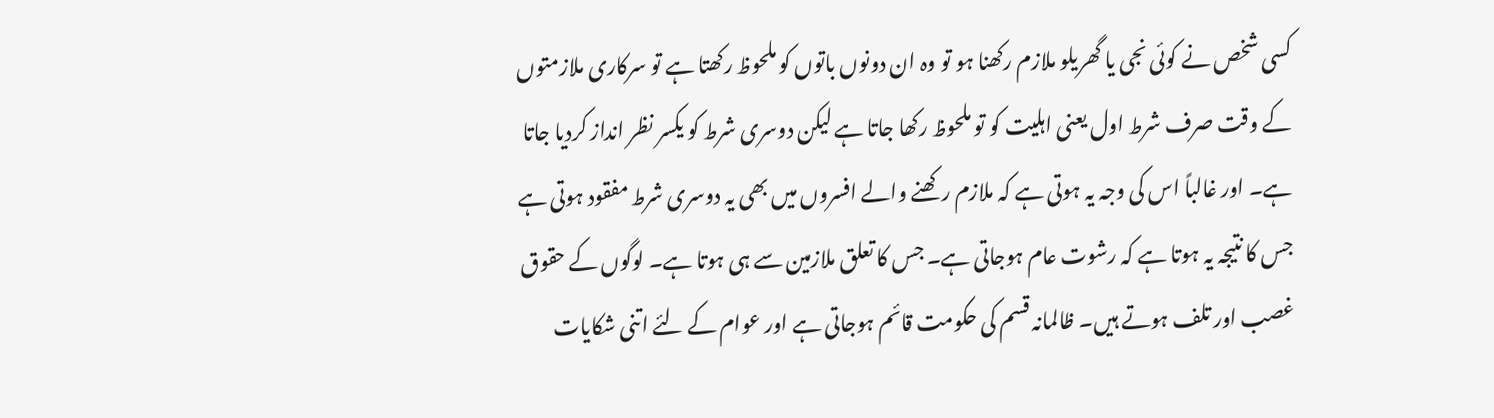کسی شخص نے کوئی نجی یا گھریلو ملازم رکھنا ہو تو وہ ان دونوں باتوں کو ملحوظ رکھتا ہے تو سرکاری ملازمتوں کے وقت صرف شرط اول یعنی اہلیت کو تو ملحوظ رکھا جاتا ہے لیکن دوسری شرط کو یکسر نظر انداز کردیا جاتا ہے۔ اور غالباً اس کی وجہ یہ ہوتی ہے کہ ملازم رکھنے والے افسروں میں بھی یہ دوسری شرط مفقود ہوتی ہے جس کا نتیجہ یہ ہوتا ہے کہ رشوت عام ہوجاتی ہے۔ جس کا تعلق ملازمین سے ہی ہوتا ہے۔ لوگوں کے حقوق غصب اور تلف ہوتے ہیں۔ ظالمانہ قسم کی حکومت قائم ہوجاتی ہے اور عوام کے لئے اتنی شکایات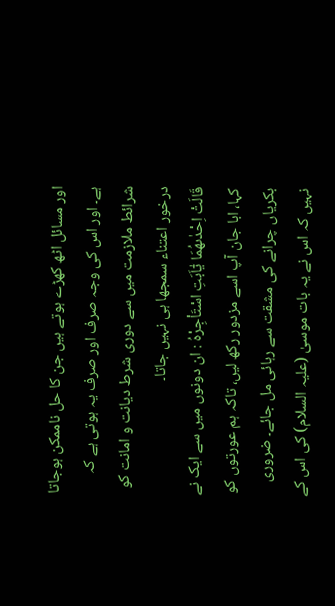اور مسائل اٹھ کھڑے ہوتے ہیں جن کا حل ناممکن ہوجاتا ہے۔ اور اس کی وجہ صرف اور صرف یہ ہوتی ہے کہ شرائط ملازمت میں سے دوری شرط دیانت و امانت کو درخور اعتناء سمجھا ہی نہیں جاتا۔
قَالَتْ اِحْدٰىهُمَا يٰٓاَبَتِ اسْتَاْجِرْهُ : ان دونوں میں سے ایک نے کہا، ابا جان آپ اسے مزدور رکھ لیں، تاکہ ہم عورتوں کو بکریاں چرانے کی مشقت سے رہائی مل جائے۔ ضروری نہیں کہ اس نے یہ بات موسیٰ (علیہ السلام) کی اس کے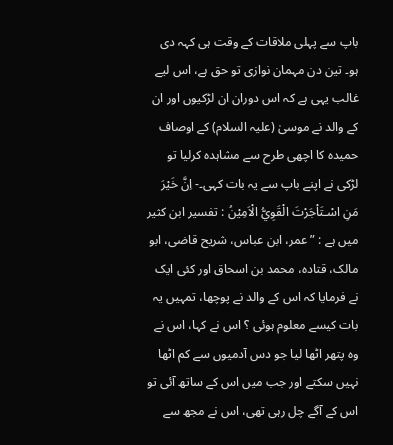باپ سے پہلی ملاقات کے وقت ہی کہہ دی ہو۔ تین دن مہمان نوازی تو حق ہے، اس لیے غالب یہی ہے کہ اس دوران ان لڑکیوں اور ان کے والد نے موسیٰ (علیہ السلام) کے اوصاف حمیدہ کا اچھی طرح سے مشاہدہ کرلیا تو لڑکی نے اپنے باپ سے یہ بات کہی۔- اِنَّ خَيْرَ مَنِ اسْـتَاْجَرْتَ الْقَوِيُّ الْاَمِيْنُ : تفسیر ابن کثیر میں ہے : ” عمر، ابن عباس، شریح قاضی، ابو مالک، قتادہ، محمد بن اسحاق اور کئی ایک نے فرمایا کہ اس کے والد نے پوچھا، تمہیں یہ بات کیسے معلوم ہوئی ؟ اس نے کہا، اس نے وہ پتھر اٹھا لیا جو دس آدمیوں سے کم اٹھا نہیں سکتے اور جب میں اس کے ساتھ آئی تو اس کے آگے چل رہی تھی، اس نے مجھ سے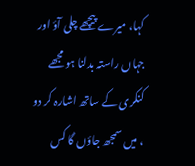کہا، میرے پیچھے چلی آؤ اور جہاں راستہ بدلنا ہو مجھے کنکری کے ساتھ اشارہ کر دو ، میں سمجھ جاؤں گا کس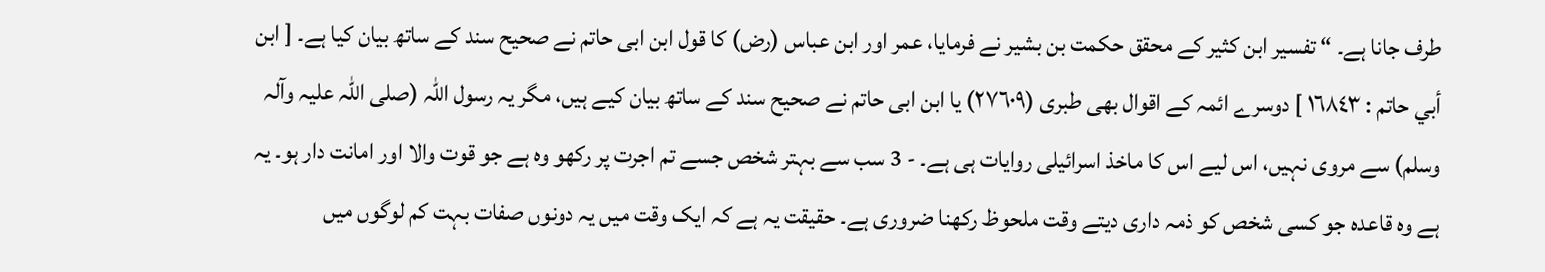طرف جانا ہے۔ “ تفسیر ابن کثیر کے محقق حکمت بن بشیر نے فرمایا، عمر اور ابن عباس (رض) کا قول ابن ابی حاتم نے صحیح سند کے ساتھ بیان کیا ہے۔ [ ابن أبي حاتم : ١٦٨٤٣ ] دوسرے ائمہ کے اقوال بھی طبری (٢٧٦٠٩) یا ابن ابی حاتم نے صحیح سند کے ساتھ بیان کیے ہیں، مگر یہ رسول اللہ (صلی اللہ علیہ وآلہ وسلم) سے مروی نہیں، اس لیے اس کا ماخذ اسرائیلی روایات ہی ہے۔ - 3 سب سے بہتر شخص جسے تم اجرت پر رکھو وہ ہے جو قوت والا اور امانت دار ہو۔ یہ ہے وہ قاعدہ جو کسی شخص کو ذمہ داری دیتے وقت ملحوظ رکھنا ضروری ہے۔ حقیقت یہ ہے کہ ایک وقت میں یہ دونوں صفات بہت کم لوگوں میں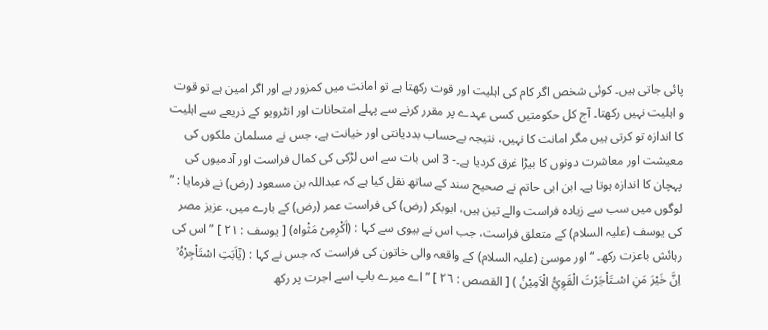پائی جاتی ہیں۔ کوئی شخص اگر کام کی اہلیت اور قوت رکھتا ہے تو امانت میں کمزور ہے اور اگر امین ہے تو قوت و اہلیت نہیں رکھتا۔ آج کل حکومتیں کسی عہدے پر مقرر کرنے سے پہلے امتحانات اور انٹرویو کے ذریعے سے اہلیت کا اندازہ تو کرتی ہیں مگر امانت کا نہیں، نتیجہ بےحساب بددیانتی اور خیانت ہے، جس نے مسلمان ملکوں کی معیشت اور معاشرت دونوں کا بیڑا غرق کردیا ہے۔- 3 اس بات سے اس لڑکی کی کمال فراست اور آدمیوں کی پہچان کا اندازہ ہوتا ہے۔ ابن ابی حاتم نے صحیح سند کے ساتھ نقل کیا ہے کہ عبداللہ بن مسعود (رض) نے فرمایا : ” لوگوں میں سب سے زیادہ فراست والے تین ہیں، ابوبکر (رض) کی فراست عمر (رض) کے بارے میں، عزیز مصر کی یوسف (علیہ السلام) کے متعلق فراست، جب اس نے بیوی سے کہا : (اَکْرِمِیْ مَثْواہ) [ یوسف : ٢١ ] ” اس کی رہائش باعزت رکھ۔ “ اور موسیٰ (علیہ السلام) کے واقعہ والی خاتون کی فراست کہ جس نے کہا : (يٰٓاَبَتِ اسْتَاْجِرْهُ ۡ اِنَّ خَيْرَ مَنِ اسْـتَاْجَرْتَ الْقَوِيُّ الْاَمِيْنُ ) [ القصص : ٢٦ ] ” اے میرے باپ اسے اجرت پر رکھ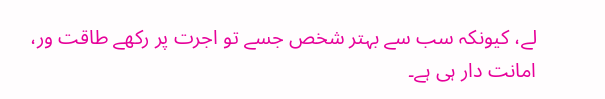لے، کیونکہ سب سے بہتر شخص جسے تو اجرت پر رکھے طاقت ور، امانت دار ہی ہے۔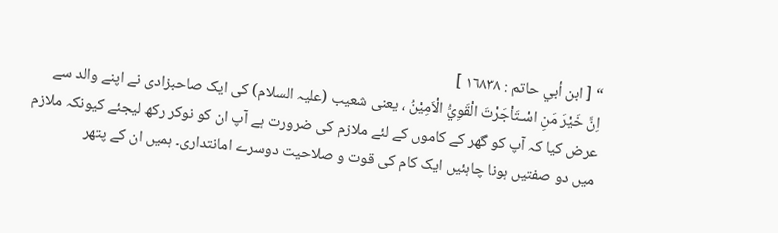“ [ ابن أبي حاتم : ١٦٨٣٨ ]
اِنَّ خَيْرَ مَنِ اسْـتَاْجَرْتَ الْقَوِيُّ الْاَمِيْنُ ، یعنی شعیب (علیہ السلام) کی ایک صاحبزادی نے اپنے والد سے عرض کیا کہ آپ کو گھر کے کاموں کے لئے ملازم کی ضرورت ہے آپ ان کو نوکر رکھ لیجئے کیونکہ ملازم میں دو صفتیں ہونا چاہئیں ایک کام کی قوت و صلاحیت دوسرے امانتداری۔ ہمیں ان کے پتھر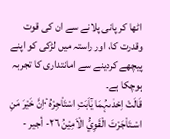اٹھا کر پانی پلانے سے ان کی قوت وقدرت کا، اور راستہ میں لڑکی کو اپنے پیچھے کردینے سے امانتداری کا تجربہ ہوچکا ہے۔
قَالَتْ اِحْدٰىہُمَا يٰٓاَبَتِ اسْتَاْجِرْہُ ٠ۡاِنَّ خَيْرَ مَنِ اسْـتَاْجَرْتَ الْقَوِيُّ الْاَمِيْنُ ٢٦- أجير -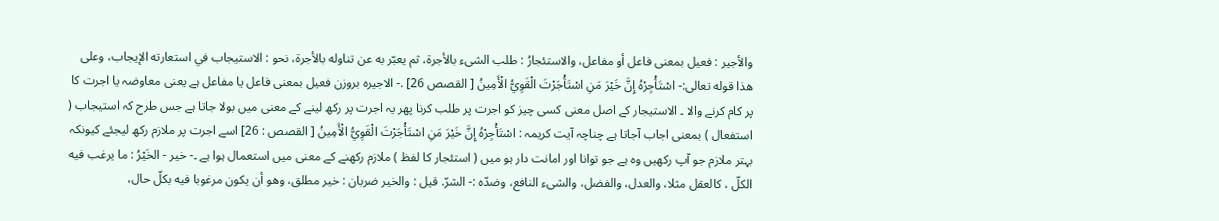والأجير : فعیل بمعنی فاعل أو مفاعل، والاستئجارُ : طلب الشیء بالأجرة، ثم يعبّر به عن تناوله بالأجرة، نحو : الاستیجاب في استعارته الإيجاب، وعلی هذا قوله تعالی:- اسْتَأْجِرْهُ إِنَّ خَيْرَ مَنِ اسْتَأْجَرْتَ الْقَوِيُّ الْأَمِينُ [ القصص 26] .- الاجیرہ بروزن فعیل بمعنی فاعل یا مفاعل ہے یعنی معاوضہ یا اجرت کا پر کام کرنے والا ۔ الاستیجار کے اصل معنی کسی چیز کو اجرت پر طلب کرنا پھر یہ اجرت پر رکھ لینے کے معنی میں بولا جاتا ہے جس طرح کہ استیجاب ( استفعال ) بمعنی اجاب آجاتا ہے چناچہ آیت کریمہ : اسْتَأْجِرْهُ إِنَّ خَيْرَ مَنِ اسْتَأْجَرْتَ الْقَوِيُّ الْأَمِينُ [ القصص : 26] اسے اجرت پر ملازم رکھ لیجئے کیونکہ بہتر ملازم جو آپ رکھیں وہ ہے جو توانا اور امانت دار ہو میں ( استئجار کا لفظ ) ملازم رکھنے کے معنی میں استعمال ہوا ہے ۔- خير - الخَيْرُ : ما يرغب فيه الكلّ ، کالعقل مثلا، والعدل، والفضل، والشیء النافع، وضدّه :- الشرّ. قيل : والخیر ضربان : خير مطلق، وهو أن يكون مرغوبا فيه بكلّ حال،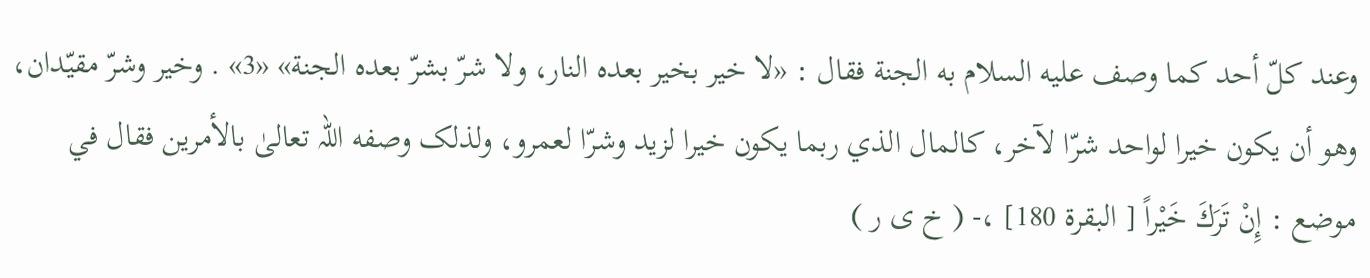وعند کلّ أحد کما وصف عليه السلام به الجنة فقال : «لا خير بخیر بعده النار، ولا شرّ بشرّ بعده الجنة» «3» . وخیر وشرّ مقيّدان، وهو أن يكون خيرا لواحد شرّا لآخر، کالمال الذي ربما يكون خيرا لزید وشرّا لعمرو، ولذلک وصفه اللہ تعالیٰ بالأمرین فقال في موضع : إِنْ تَرَكَ خَيْراً [ البقرة 180] ،- ( خ ی ر )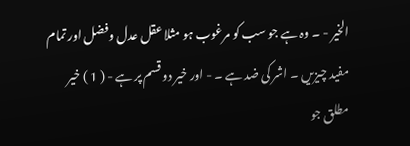الخیر - ۔ وہ ہے جو سب کو مرغوب ہو مثلا عقل عدل وفضل اور تمام مفید چیزیں ۔ اشر کی ضد ہے ۔ - اور خیر دو قسم پر ہے - ( 1 ) خیر مطلق جو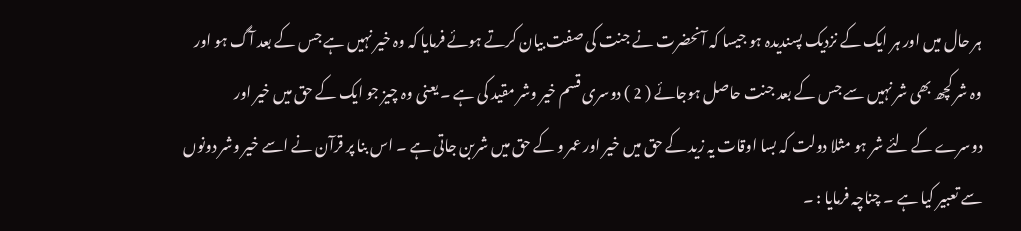ہر حال میں اور ہر ایک کے نزدیک پسندیدہ ہو جیسا کہ آنحضرت نے جنت کی صفت بیان کرتے ہوئے فرمایا کہ وہ خیر نہیں ہے جس کے بعد آگ ہو اور وہ شر کچھ بھی شر نہیں سے جس کے بعد جنت حاصل ہوجائے ( 2 ) دوسری قسم خیر وشر مقید کی ہے ۔ یعنی وہ چیز جو ایک کے حق میں خیر اور دوسرے کے لئے شر ہو مثلا دولت کہ بسا اوقات یہ زید کے حق میں خیر اور عمر و کے حق میں شربن جاتی ہے ۔ اس بنا پر قرآن نے اسے خیر وشر دونوں سے تعبیر کیا ہے ۔ چناچہ فرمایا : ۔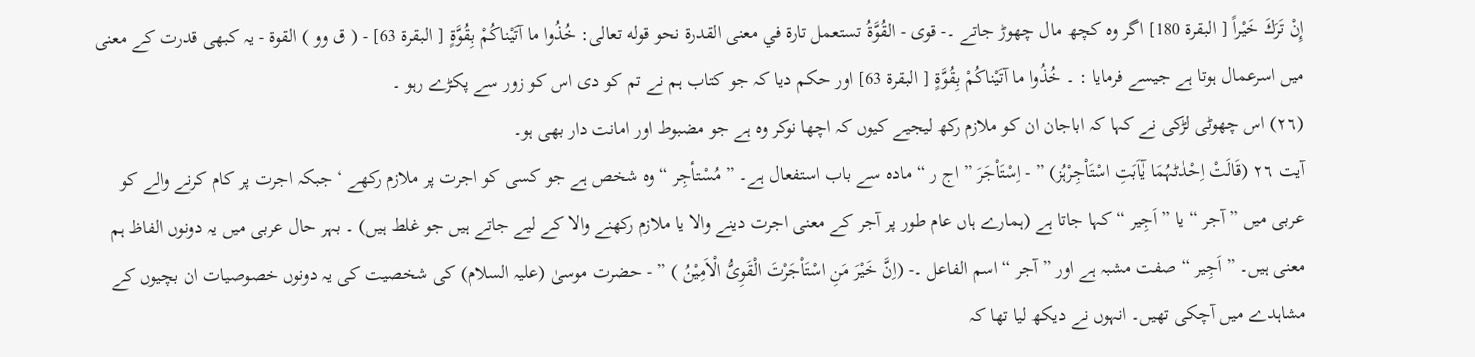إِنْ تَرَكَ خَيْراً [ البقرة 180] اگر وہ کچھ مال چھوڑ جاتے ۔- قوی - القُوَّةُ تستعمل تارة في معنی القدرة نحو قوله تعالی: خُذُوا ما آتَيْناكُمْ بِقُوَّةٍ [ البقرة 63] - ( ق وو ) القوۃ - یہ کبھی قدرت کے معنی میں اسرعمال ہوتا ہے جیسے فرمایا : ۔ خُذُوا ما آتَيْناكُمْ بِقُوَّةٍ [ البقرة 63] اور حکم دیا کہ جو کتاب ہم نے تم کو دی اس کو زور سے پکڑے رہو ۔
(٢٦) اس چھوٹی لڑکی نے کہا کہ اباجان ان کو ملازم رکھ لیجیے کیوں کہ اچھا نوکر وہ ہے جو مضبوط اور امانت دار بھی ہو۔
آیت ٢٦ (قَالَتْ اِحْدٰٹہُمَا یٰٓاَبَتِ اسْتَاْجِرْہُز) ” - اِسْتَاْجَرَ ” اج ر “ مادہ سے باب استفعال ہے۔ ” مُسْتأجِر “ وہ شخص ہے جو کسی کو اجرت پر ملازم رکھے ‘ جبکہ اجرت پر کام کرنے والے کو عربی میں ” آجر “ یا ” اَجِیر “ کہا جاتا ہے (ہمارے ہاں عام طور پر آجر کے معنی اجرت دینے والا یا ملازم رکھنے والا کے لیے جاتے ہیں جو غلط ہیں) ۔ بہر حال عربی میں یہ دونوں الفاظ ہم معنی ہیں۔ ” اَجِیر “ صفت مشبہ ہے اور ” آجر “ اسم الفاعل ۔- (اِنَّ خَیْرَ مَنِ اسْتَاْجَرْتَ الْقَوِیُّ الْاَمِیْنُ ) ” - حضرت موسیٰ (علیہ السلام) کی شخصیت کی یہ دونوں خصوصیات ان بچیوں کے مشاہدے میں آچکی تھیں۔ انہوں نے دیکھ لیا تھا کہ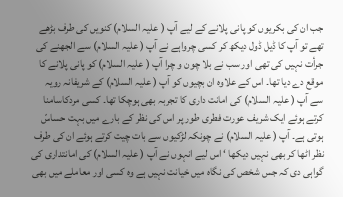جب ان کی بکریوں کو پانی پلانے کے لیے آپ ( علیہ السلام) کنویں کی طرف بڑھے تھے تو آپ کا ڈیل ڈول دیکھ کر کسی چرواہے نے آپ ( علیہ السلام) سے الجھنے کی جرأت نہیں کی تھی اور سب نے بلا چون و چرا آپ ( علیہ السلام) کو پانی پلانے کا موقع دے دیا تھا۔ اس کے علاوہ ان بچیوں کو آپ ( علیہ السلام) کے شریفانہ رویہ سے آپ ( علیہ السلام) کی امانت داری کا تجربہ بھی ہوچکا تھا۔ کسی مردکاسامنا کرتے ہوئے ایک شریف عورت فطری طور پر اس کی نظر کے بارے میں بہت حساسّ ہوتی ہے۔ آپ ( علیہ السلام) نے چونکہ لڑکیوں سے بات چیت کرتے ہوئے ان کی طرف نظر اٹھا کر بھی نہیں دیکھا ‘ اس لیے انہوں نے آپ ( علیہ السلام) کی امانتداری کی گواہی دی کہ جس شخص کی نگاہ میں خیانت نہیں ہے وہ کسی اور معاملے میں بھی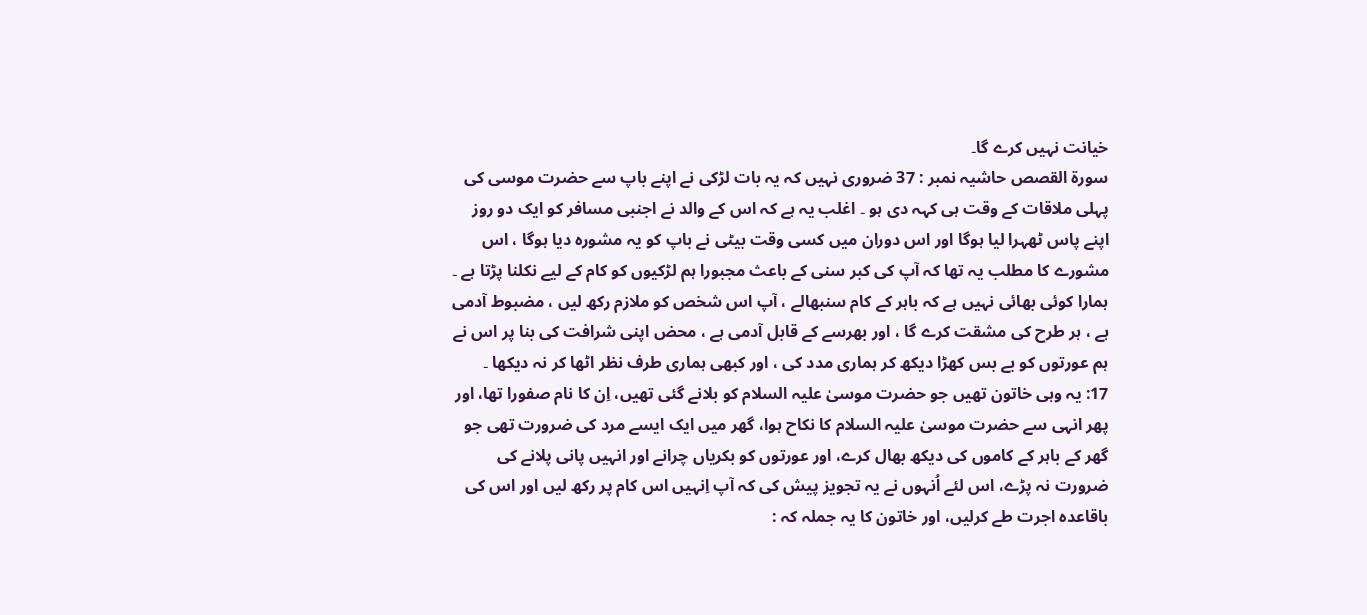خیانت نہیں کرے گا۔
سورة القصص حاشیہ نمبر : 37 ضروری نہیں کہ یہ بات لڑکی نے اپنے باپ سے حضرت موسی کی پہلی ملاقات کے وقت ہی کہہ دی ہو ۔ اغلب یہ ہے کہ اس کے والد نے اجنبی مسافر کو ایک دو روز اپنے پاس ٹھہرا لیا ہوگا اور اس دوران میں کسی وقت بیٹی نے باپ کو یہ مشورہ دیا ہوگا ، اس مشورے کا مطلب یہ تھا کہ آپ کی کبر سنی کے باعث مجبورا ہم لڑکیوں کو کام کے لیے نکلنا پڑتا ہے ۔ ہمارا کوئی بھائی نہیں ہے کہ باہر کے کام سنبھالے ، آپ اس شخص کو ملازم رکھ لیں ، مضبوط آدمی ہے ، ہر طرح کی مشقت کرے گا ، اور بھرسے کے قابل آدمی ہے ، محض اپنی شرافت کی بنا پر اس نے ہم عورتوں کو بے بس کھڑا دیکھ کر ہماری مدد کی ، اور کبھی ہماری طرف نظر اٹھا کر نہ دیکھا ۔
17: یہ وہی خاتون تھیں جو حضرت موسیٰ علیہ السلام کو بلانے گئی تھیں، اِن کا نام صفورا تھا، اور پھر انہی سے حضرت موسیٰ علیہ السلام کا نکاح ہوا، گھر میں ایک ایسے مرد کی ضرورت تھی جو گھر کے باہر کے کاموں کی دیکھ بھال کرے، اور عورتوں کو بکریاں چرانے اور انہیں پانی پلانے کی ضرورت نہ پڑے، اس لئے اُنہوں نے یہ تجویز پیش کی کہ آپ اِنہیں اس کام پر رکھ لیں اور اس کی باقاعدہ اجرت طے کرلیں، اور خاتون کا یہ جملہ کہ :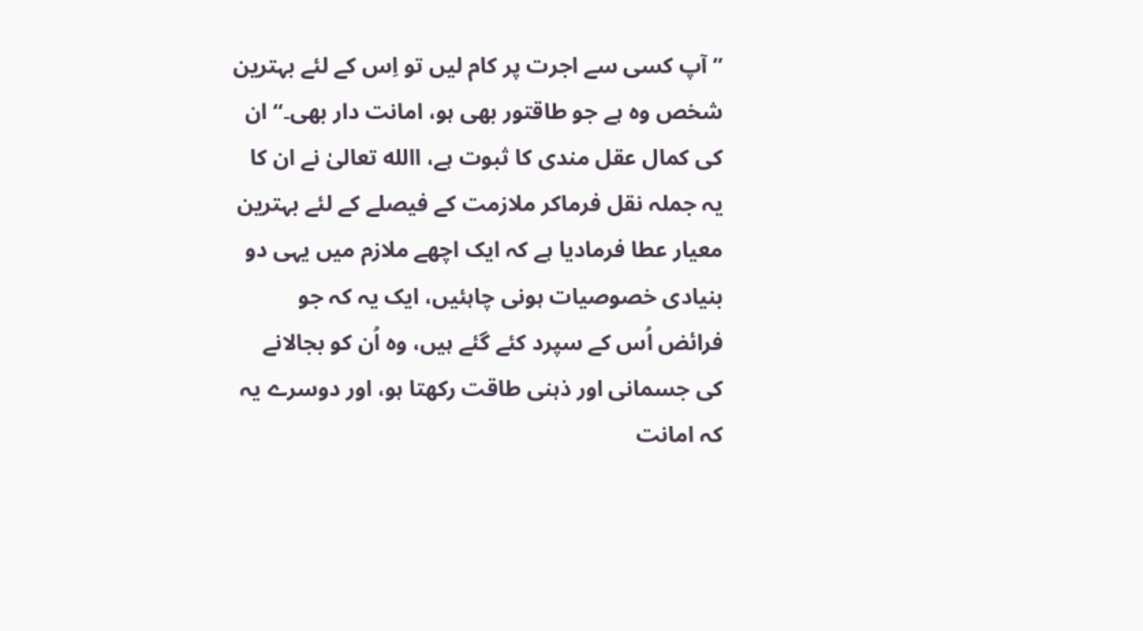’’آپ کسی سے اجرت پر کام لیں تو اِس کے لئے بہترین شخص وہ ہے جو طاقتور بھی ہو، امانت دار بھی۔‘‘ ان کی کمال عقل مندی کا ثبوت ہے، االله تعالیٰ نے ان کا یہ جملہ نقل فرماکر ملازمت کے فیصلے کے لئے بہترین معیار عطا فرمادیا ہے کہ ایک اچھے ملازم میں یہی دو بنیادی خصوصیات ہونی چاہئیں، ایک یہ کہ جو فرائض اُس کے سپرد کئے گئے ہیں، وہ اُن کو بجالانے کی جسمانی اور ذہنی طاقت رکھتا ہو، اور دوسرے یہ کہ امانت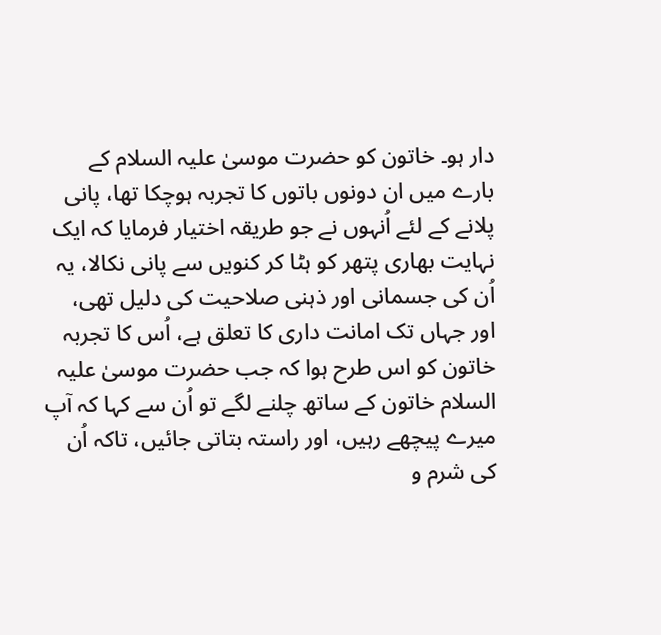دار ہو۔ خاتون کو حضرت موسیٰ علیہ السلام کے بارے میں ان دونوں باتوں کا تجربہ ہوچکا تھا، پانی پلانے کے لئے اُنہوں نے جو طریقہ اختیار فرمایا کہ ایک نہایت بھاری پتھر کو ہٹا کر کنویں سے پانی نکالا، یہ اُن کی جسمانی اور ذہنی صلاحیت کی دلیل تھی، اور جہاں تک امانت داری کا تعلق ہے، اُس کا تجربہ خاتون کو اس طرح ہوا کہ جب حضرت موسیٰ علیہ السلام خاتون کے ساتھ چلنے لگے تو اُن سے کہا کہ آپ میرے پیچھے رہیں، اور راستہ بتاتی جائیں، تاکہ اُن کی شرم و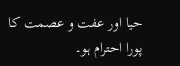حیا اور عفت و عصمت کا پورا احترام ہو۔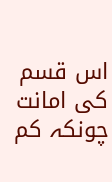اس قسم کی امانت چونکہ کم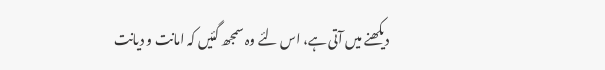دیکھنے میں آتی ہے، اس لئے وہ سمجھ گئیں کہ امانت و دیانت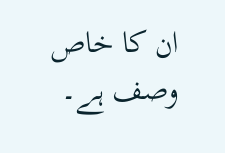ان کا خاص وصف ہے۔